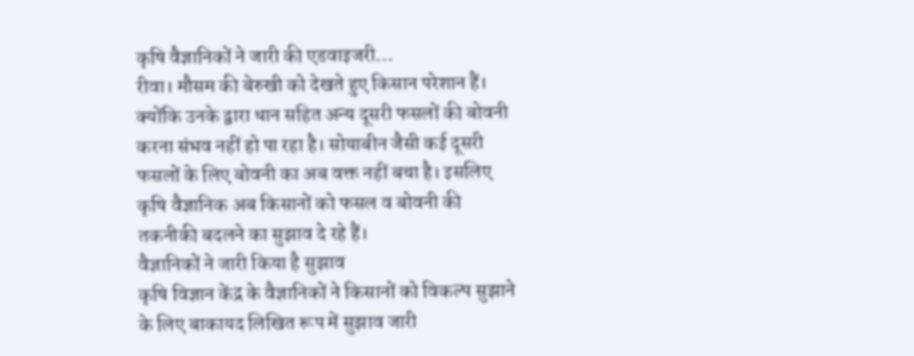कृषि वैज्ञानिकों ने जारी की एडवाइजरी...
रीवा। मौसम की बेरुखी को देखते हुए किसान परेशान हैं। क्योंकि उनके द्वारा धान सहित अन्य दूसरी फसलों की बोवनी करना संभव नहीं हो पा रहा है। सोयाबीन जैसी कई दूसरी फसलों के लिए बोवनी का अब वक्त नहीं बचा है। इसलिए कृषि वैज्ञानिक अब किसानों को फसल व बोवनी की तकनीकी बदलने का सुझाव दे रहे हैं।
वैज्ञानिकों ने जारी किया है सुझाव
कृषि विज्ञान केंद्र के वैज्ञानिकों ने किसानों को विकल्प सुझाने के लिए बाकायद लिखित रूप में सुझाव जारी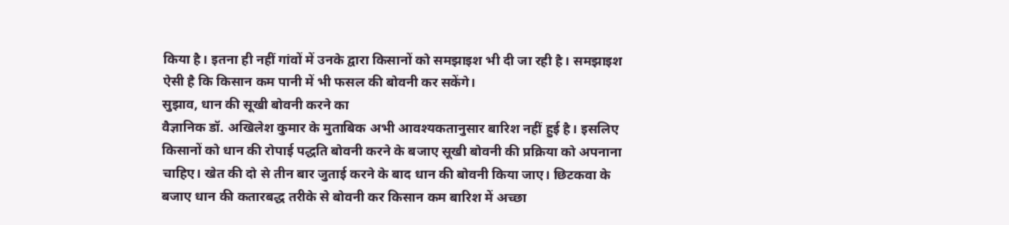किया है। इतना ही नहीं गांवों में उनके द्वारा किसानों को समझाइश भी दी जा रही है। समझाइश ऐसी है कि किसान कम पानी में भी फसल की बोवनी कर सकेंगे।
सुझाव, धान की सूखी बोवनी करने का
वैज्ञानिक डॉ. अखिलेश कुमार के मुताबिक अभी आवश्यकतानुसार बारिश नहीं हुई है। इसलिए किसानों को धान की रोपाई पद्धति बोवनी करने के बजाए सूखी बोवनी की प्रक्रिया को अपनाना चाहिए। खेत की दो से तीन बार जुताई करने के बाद धान की बोवनी किया जाए। छिटकवा के बजाए धान की कतारबद्ध तरीके से बोवनी कर किसान कम बारिश में अच्छा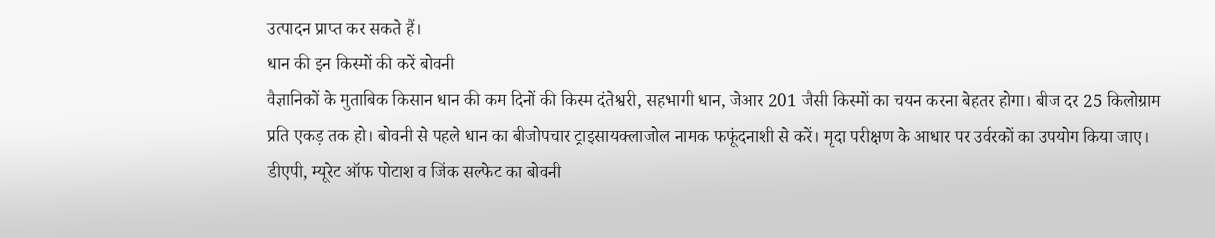उत्पादन प्राप्त कर सकते हैं।
धान की इन किस्मों की करें बोवनी
वैज्ञानिकों के मुताबिक किसान धान की कम दिनों की किस्म दंतेश्वरी, सहभागी धान, जेआर 201 जैसी किस्मों का चयन करना बेहतर होगा। बीज दर 25 किलोग्राम प्रति एकड़ तक हो। बोवनी से पहले धान का बीजोपचार ट्राइसायक्लाजोल नामक फफूंदनाशी से करें। मृदा परीक्षण के आधार पर उर्वरकों का उपयोग किया जाए। डीएपी, म्यूरेट ऑफ पोटाश व जिंक सल्फेट का बोवनी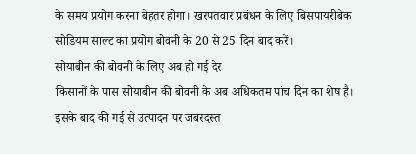के समय प्रयोग करना बेहतर होगा। खरपतवार प्रबंधन के लिए बिसपायरीबेक सोडियम साल्ट का प्रयोग बोवनी के 20 से 25 दिन बाद करें।
सोयाबीन की बोवनी के लिए अब हो गई देर
किसानों के पास सोयाबीन की बोवनी के अब अधिकतम पांच दिन का शेष है। इसके बाद की गई से उत्पादन पर जबरदस्त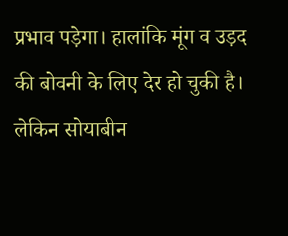प्रभाव पड़ेगा। हालांकि मूंग व उड़द की बोवनी के लिए देर हो चुकी है। लेकिन सोयाबीन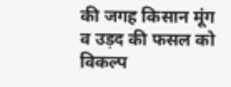की जगह किसान मूंग व उड़द की फसल को विकल्प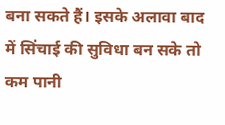बना सकते हैं। इसके अलावा बाद में सिंचाई की सुविधा बन सके तो कम पानी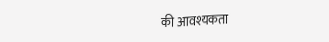की आवश्यकता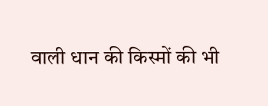वाली धान की किस्मों की भी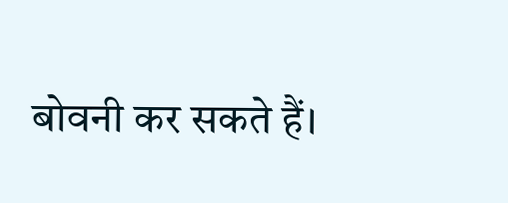बोवनी कर सकते हैं।